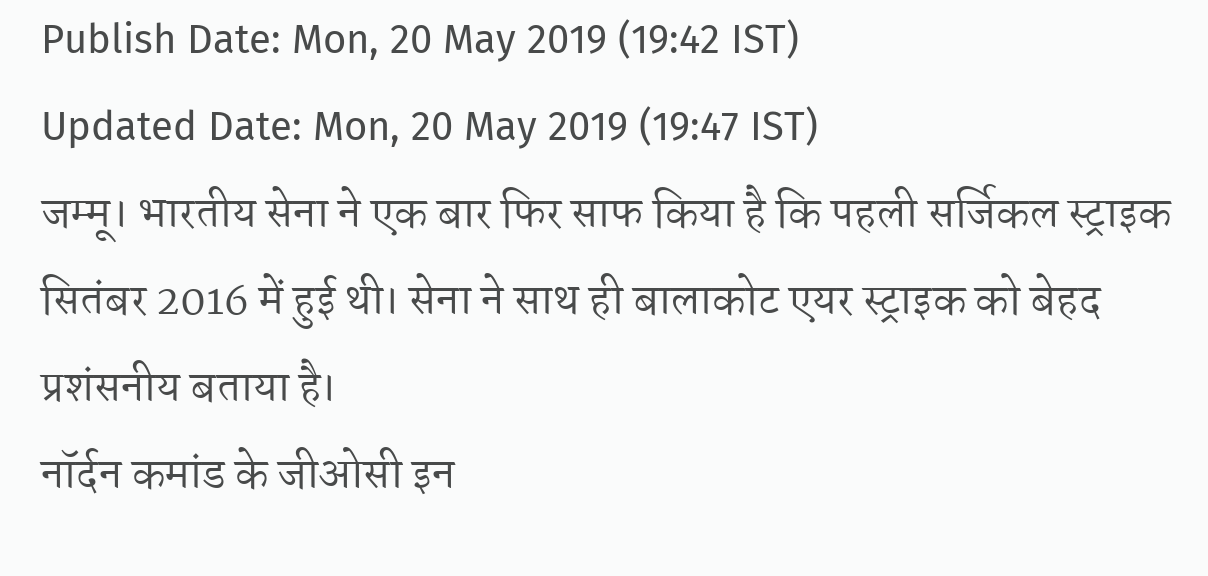Publish Date: Mon, 20 May 2019 (19:42 IST)
Updated Date: Mon, 20 May 2019 (19:47 IST)
जम्मू। भारतीय सेना ने एक बार फिर साफ किया है कि पहली सर्जिकल स्ट्राइक सितंबर 2016 में हुई थी। सेना ने साथ ही बालाकोट एयर स्ट्राइक को बेहद प्रशंसनीय बताया है।
नॉर्दन कमांड के जीओसी इन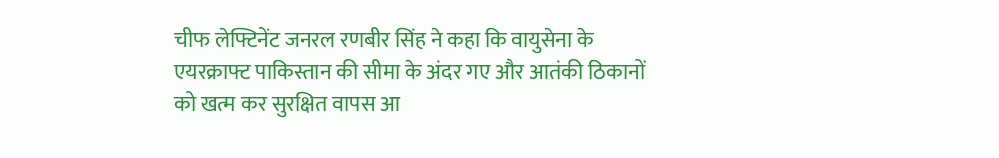चीफ लेफ्टिनेंट जनरल रणबीर सिंह ने कहा कि वायुसेना के एयरक्राफ्ट पाकिस्तान की सीमा के अंदर गए और आतंकी ठिकानों को खत्म कर सुरक्षित वापस आ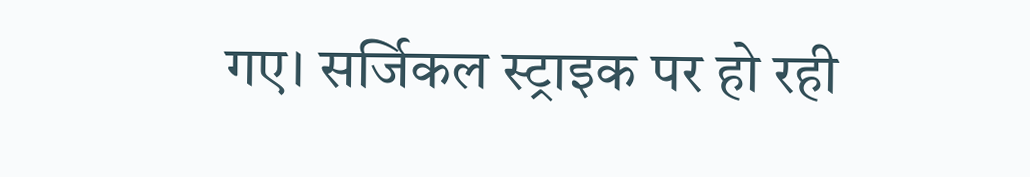गए। सर्जिकल स्ट्राइक पर हो रही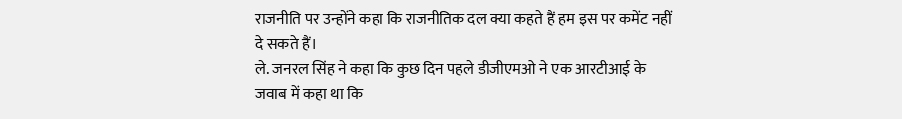राजनीति पर उन्होंने कहा कि राजनीतिक दल क्या कहते हैं हम इस पर कमेंट नहीं दे सकते हैं।
ले. जनरल सिंह ने कहा कि कुछ दिन पहले डीजीएमओ ने एक आरटीआई के जवाब में कहा था कि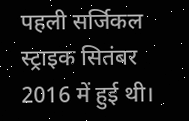पहली सर्जिकल स्ट्राइक सितंबर 2016 में हुई थी।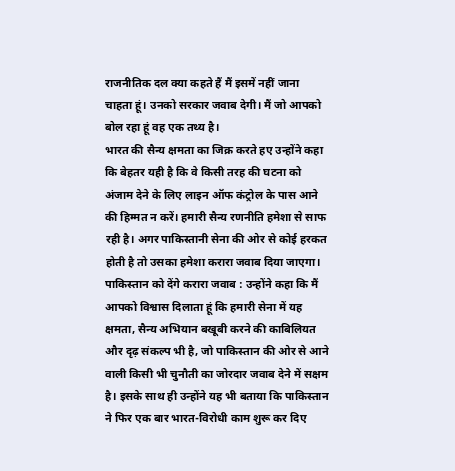राजनीतिक दल क्या कहते हैं मैं इसमें नहीं जाना चाहता हूं। उनको सरकार जवाब देगी। मैं जो आपको बोल रहा हूं वह एक तथ्य है।
भारत की सैन्य क्षमता का जिक्र करते हए उन्होंने कहा कि बेहतर यही है कि वे किसी तरह की घटना को अंजाम देने के लिए लाइन ऑफ कंट्रोल के पास आने की हिम्मत न करें। हमारी सैन्य रणनीति हमेशा से साफ रही है। अगर पाकिस्तानी सेना की ओर से कोई हरकत होती है तो उसका हमेशा करारा जवाब दिया जाएगा।
पाकिस्तान को देंगे करारा जवाब : उन्होंने कहा कि मैं आपको विश्वास दिलाता हूं कि हमारी सेना में यह क्षमता, सैन्य अभियान बखूबी करने की काबिलियत और दृढ़ संकल्प भी है, जो पाकिस्तान की ओर से आने वाली किसी भी चुनौती का जोरदार जवाब देने में सक्षम है। इसके साथ ही उन्होंने यह भी बताया कि पाकिस्तान ने फिर एक बार भारत-विरोधी काम शुरू कर दिए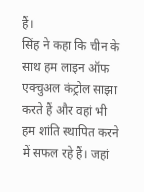हैं।
सिंह ने कहा कि चीन के साथ हम लाइन ऑफ एक्चुअल कंट्रोल साझा करते हैं और वहां भी हम शांति स्थापित करने में सफल रहे हैं। जहां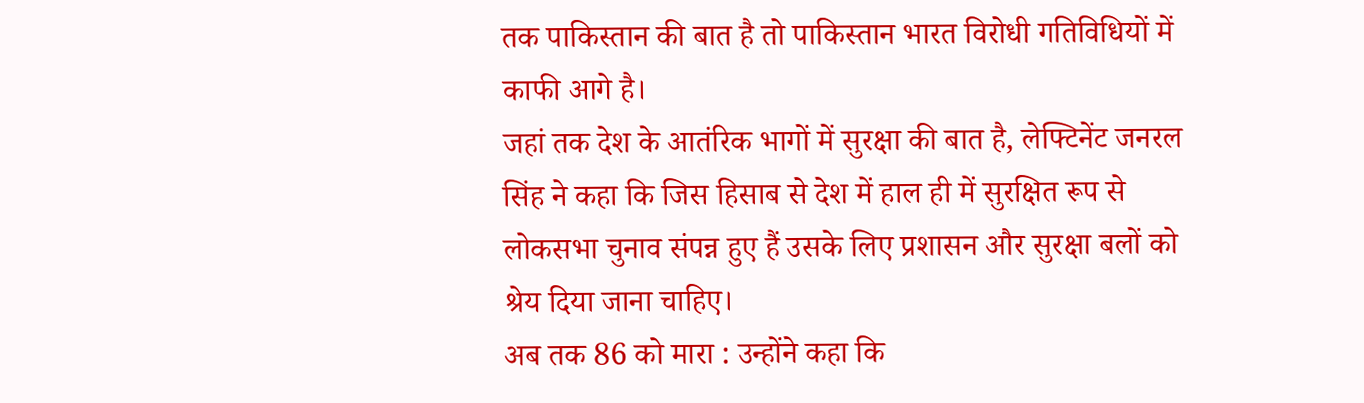तक पाकिस्तान की बात है तो पाकिस्तान भारत विरोधी गतिविधियों में काफी आगे है।
जहां तक देश के आतंरिक भागों में सुरक्षा की बात है, लेफ्टिनेंट जनरल सिंह ने कहा कि जिस हिसाब से देश में हाल ही में सुरक्षित रूप से लोकसभा चुनाव संपन्न हुए हैं उसके लिए प्रशासन और सुरक्षा बलों को श्रेय दिया जाना चाहिए।
अब तक 86 को मारा : उन्होंने कहा कि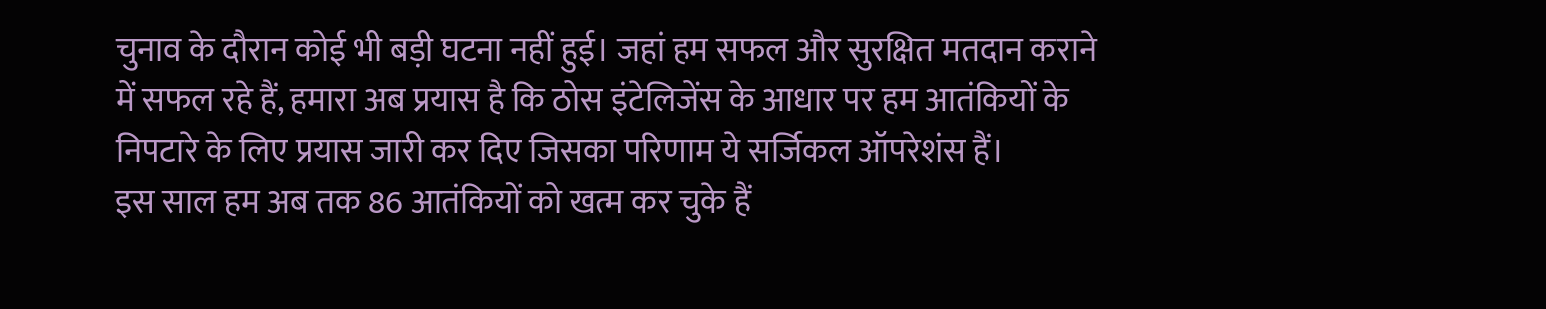चुनाव के दौरान कोई भी बड़ी घटना नहीं हुई। जहां हम सफल और सुरक्षित मतदान कराने में सफल रहे हैं, हमारा अब प्रयास है कि ठोस इंटेलिजेंस के आधार पर हम आतंकियों के निपटारे के लिए प्रयास जारी कर दिए जिसका परिणाम ये सर्जिकल ऑपरेशंस हैं।
इस साल हम अब तक 86 आतंकियों को खत्म कर चुके हैं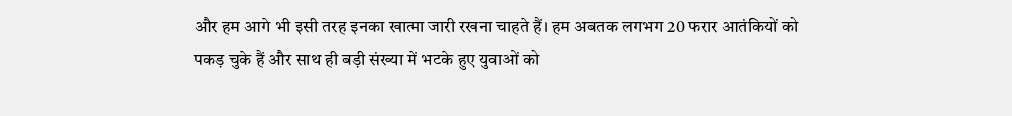और हम आगे भी इसी तरह इनका खात्मा जारी रखना चाहते हैं। हम अबतक लगभग 20 फरार आतंकियों को पकड़ चुके हैं और साथ ही बड़ी संख्या में भटके हुए युवाओं को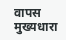वापस मुख्यधारा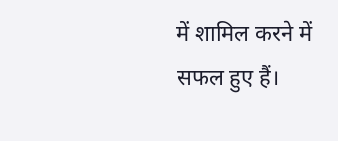में शामिल करने में सफल हुए हैं।